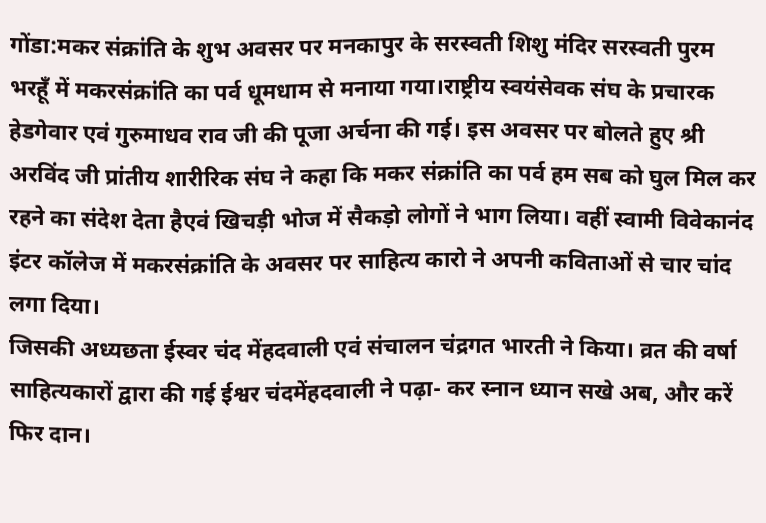गोंडा:मकर संक्रांति के शुभ अवसर पर मनकापुर के सरस्वती शिशु मंदिर सरस्वती पुरम भरहूँ में मकरसंक्रांति का पर्व धूमधाम से मनाया गया।राष्ट्रीय स्वयंसेवक संघ के प्रचारक हेडगेवार एवं गुरुमाधव राव जी की पूजा अर्चना की गई। इस अवसर पर बोलते हुए श्री अरविंद जी प्रांतीय शारीरिक संघ ने कहा कि मकर संक्रांति का पर्व हम सब को घुल मिल कर रहने का संदेश देता हैएवं खिचड़ी भोज में सैकड़ो लोगों ने भाग लिया। वहीं स्वामी विवेकानंद इंटर कॉलेज में मकरसंक्रांति के अवसर पर साहित्य कारो ने अपनी कविताओं से चार चांद लगा दिया।
जिसकी अध्यछता ईस्वर चंद मेंहदवाली एवं संचालन चंद्रगत भारती ने किया। व्रत की वर्षा साहित्यकारों द्वारा की गई ईश्वर चंदमेंहदवाली ने पढ़ा- कर स्नान ध्यान सखे अब, और करें फिर दान।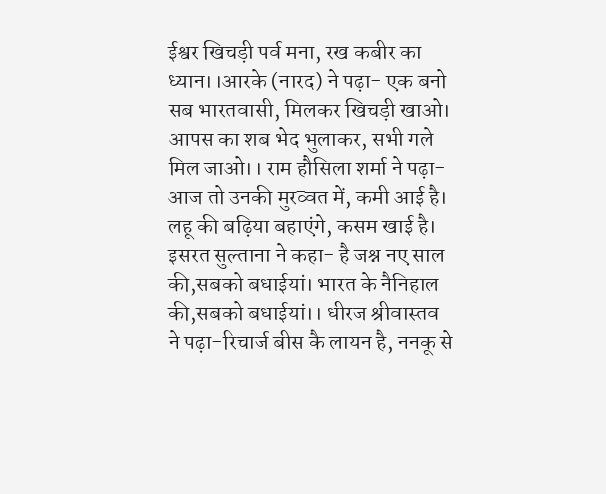ईश्वर खिचड़ी पर्व मना, रख कबीर का ध्यान।।आरके (नारद) ने पढ़ा- एक बनो सब भारतवासी, मिलकर खिचड़ी खाओ। आपस का शब भेद भुलाकर, सभी गले मिल जाओ।। राम हौसिला शर्मा ने पढ़ा- आज तो उनकी मुरव्वत में, कमी आई है। लहू की बढ़िया बहाएंगे, कसम खाई है। इसरत सुल्ताना ने कहा- है जश्न नए साल की,सबको बधाईयां। भारत के नैनिहाल की,सबको बधाईयां।। धीरज श्रीवास्तव ने पढ़ा-रिचार्ज बीस कै लायन है, ननकू से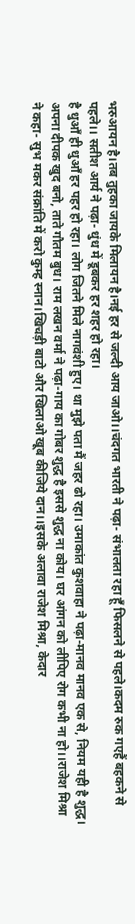भरुआयन है।तब तुहका जायके मिलायन है।नई हर से जल्दी आय जाओ।।चंदगत भारती ने पढ़ा- संभालता रहा हूँ फिसलने से पहले।कदम रुक गएहैं बहकने से पहले।। सतीश आर्य ने पढ़ा- धुंध में डूबकर हर शहर हो रहा।
है धुआँ ही धुआँ हर पहर हो रहा। लोग जितने मिले नागवंशी हुए। था मुझे पता मैं जहर ढो रहा। उमाकांत कुशवाहा ने पढ़ा-मानव मानव एक से, नियम यही है शुद्ध। अपना दीपक खुद बनो, ताते गौतम बुध। राम लखन वर्मा ने पढ़ा-गाय का गोबर शुद्ध है इससे शुद्ध ना कोय। घर आंगन को लीपिए रोग कभी ना हो।।राजेश मिश्रा ने कहा- सुभ मकर संक्रांति में करो कुम्ह स्नान।खिचड़ी बाटो और खिलाओ खूब कीजिये दान।।इसके अलावा राजेश मिश्रा, केदार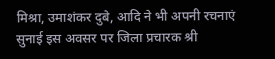मिश्रा, उमाशंकर दुबे, आदि ने भी अपनी रचनाएं सुनाई इस अवसर पर जिला प्रचारक श्री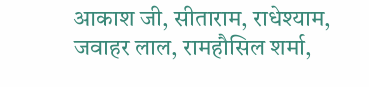आकाश जी, सीताराम, राधेश्याम, जवाहर लाल, रामहौसिल शर्मा,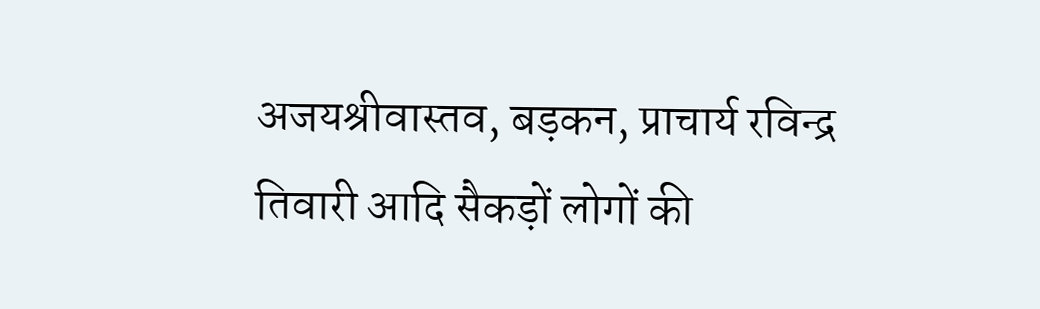अजयश्रीवास्तव, बड़कन, प्राचार्य रविन्द्र तिवारी आदि सैकड़ों लोगों की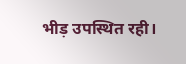भीड़ उपस्थित रही।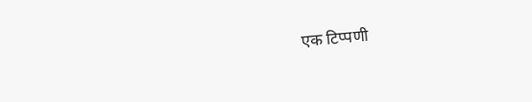एक टिप्पणी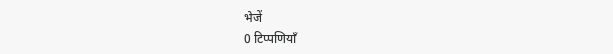भेजें
0 टिप्पणियाँ